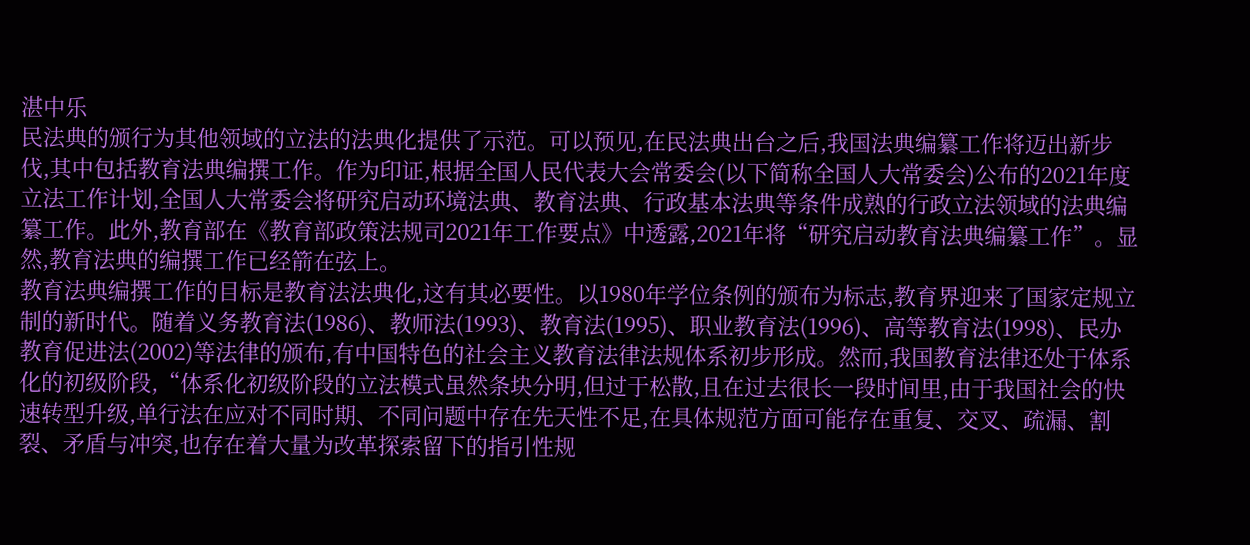湛中乐
民法典的颁行为其他领域的立法的法典化提供了示范。可以预见,在民法典出台之后,我国法典编纂工作将迈出新步伐,其中包括教育法典编撰工作。作为印证,根据全国人民代表大会常委会(以下简称全国人大常委会)公布的2021年度立法工作计划,全国人大常委会将研究启动环境法典、教育法典、行政基本法典等条件成熟的行政立法领域的法典编纂工作。此外,教育部在《教育部政策法规司2021年工作要点》中透露,2021年将“研究启动教育法典编纂工作”。显然,教育法典的编撰工作已经箭在弦上。
教育法典编撰工作的目标是教育法法典化,这有其必要性。以1980年学位条例的颁布为标志,教育界迎来了国家定规立制的新时代。随着义务教育法(1986)、教师法(1993)、教育法(1995)、职业教育法(1996)、高等教育法(1998)、民办教育促进法(2002)等法律的颁布,有中国特色的社会主义教育法律法规体系初步形成。然而,我国教育法律还处于体系化的初级阶段,“体系化初级阶段的立法模式虽然条块分明,但过于松散,且在过去很长一段时间里,由于我国社会的快速转型升级,单行法在应对不同时期、不同问题中存在先天性不足,在具体规范方面可能存在重复、交叉、疏漏、割裂、矛盾与冲突,也存在着大量为改革探索留下的指引性规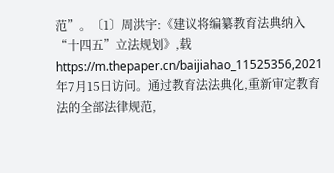范”。〔1〕周洪宇:《建议将编纂教育法典纳入“十四五”立法规划》,载https://m.thepaper.cn/baijiahao_11525356,2021年7月15日访问。通过教育法法典化,重新审定教育法的全部法律规范,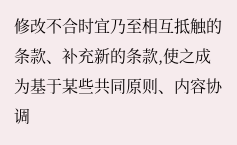修改不合时宜乃至相互抵触的条款、补充新的条款,使之成为基于某些共同原则、内容协调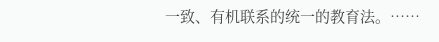一致、有机联系的统一的教育法。……